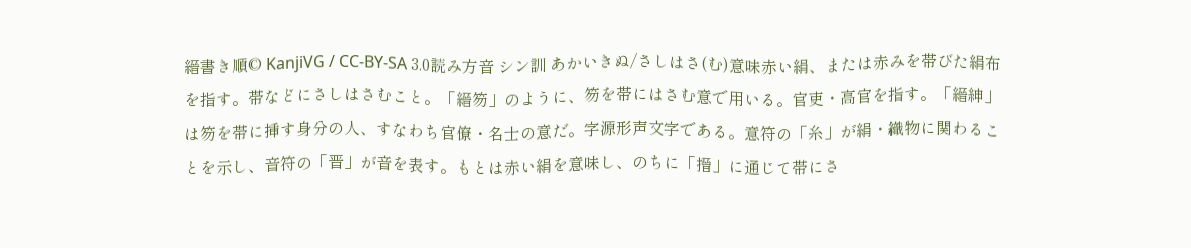縉書き順© KanjiVG / CC-BY-SA 3.0読み方音 シン訓 あかいきぬ/さしはさ(む)意味赤い絹、または赤みを帯びた絹布を指す。帯などにさしはさむこと。「縉笏」のように、笏を帯にはさむ意で用いる。官吏・高官を指す。「縉紳」は笏を帯に挿す身分の人、すなわち官僚・名士の意だ。字源形声文字である。意符の「糸」が絹・織物に関わることを示し、音符の「晋」が音を表す。もとは赤い絹を意味し、のちに「搢」に通じて帯にさ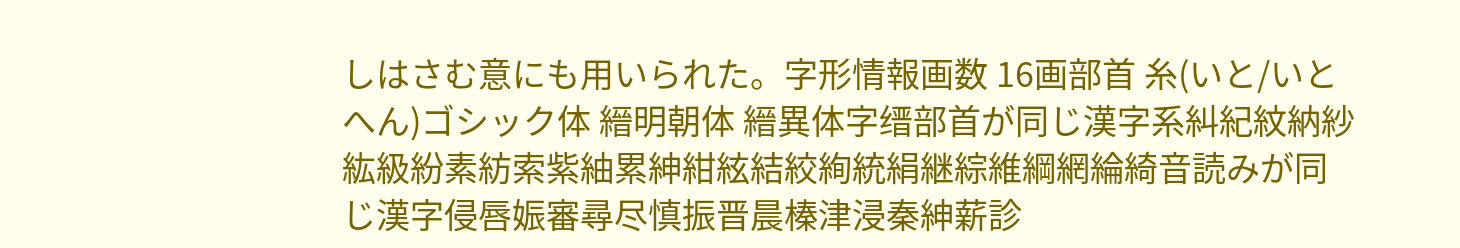しはさむ意にも用いられた。字形情報画数 16画部首 糸(いと/いとへん)ゴシック体 縉明朝体 縉異体字缙部首が同じ漢字系糾紀紋納紗紘級紛素紡索紫紬累紳紺絃結絞絢統絹継綜維綱網綸綺音読みが同じ漢字侵唇娠審尋尽慎振晋晨榛津浸秦紳薪診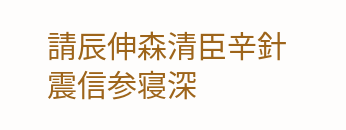請辰伸森清臣辛針震信参寝深